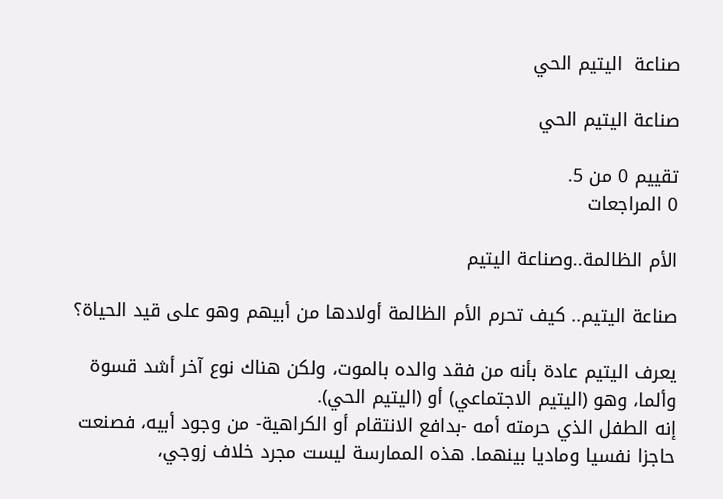صناعة  اليتيم الحي

صناعة اليتيم الحي

تقييم 0 من 5.
0 المراجعات

الأم الظالمة..وصناعة اليتيم

صناعة اليتيم.. كيف تحرم الأم الظالمة أولادها من أبيهم وهو على قيد الحياة؟

يعرف اليتيم عادة بأنه من فقد والده بالموت، ولكن هناك نوع آخر أشد قسوة وألما، وهو (اليتيم الاجتماعي) أو (اليتيم الحي).
إنه الطفل الذي حرمته أمه -بدافع الانتقام أو الكراهية- من وجود أبيه، فصنعت حاجزا نفسيا وماديا بينهما. هذه الممارسة ليست مجرد خلاف زوجي،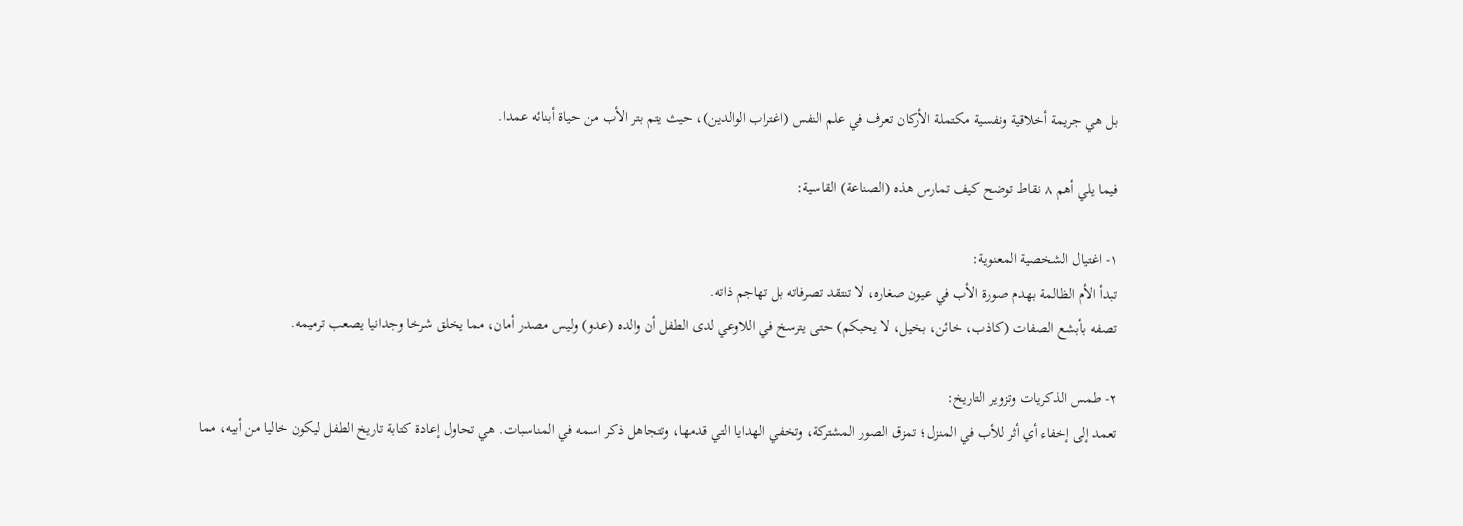بل هي جريمة أخلاقية ونفسية مكتملة الأركان تعرف في علم النفس (اغتراب الوالدين)، حيث يتم بتر الأب من حياة أبنائه عمدا.

فيما يلي أهم ٨ نقاط توضح كيف تمارس هذه (الصناعة) القاسية:

١- اغتيال الشخصية المعنوية:
تبدأ الأم الظالمة بهدم صورة الأب في عيون صغاره، لا تنتقد تصرفاته بل تهاجم ذاته.
تصفه بأبشع الصفات (كاذب، خائن، بخيل، لا يحبكم) حتى يترسخ في اللاوعي لدى الطفل أن والده (عدو) وليس مصدر أمان، مما يخلق شرخا وجدانيا يصعب ترميمه.

٢- طمس الذكريات وتزوير التاريخ:
تعمد إلى إخفاء أي أثر للأب في المنزل؛ تمزق الصور المشتركة، وتخفي الهدايا التي قدمها، وتتجاهل ذكر اسمه في المناسبات. هي تحاول إعادة كتابة تاريخ الطفل ليكون خاليا من أبيه، مما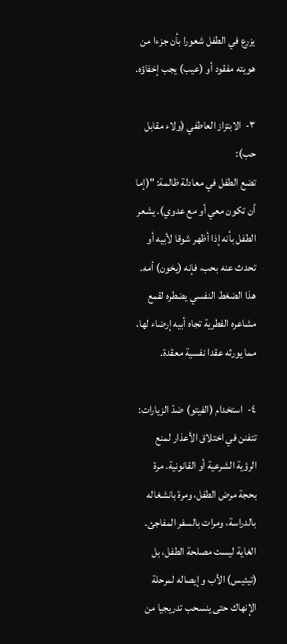يزرع في الطفل شعورا بأن جزءا من هويته مفقود أو (عيب) يجب إخفاؤه.

٣-  الابتزاز العاطفي (ولاء مقابل حب):
تضع الطفل في معادلة ظالمة: "(إما أن تكون معي أو مع عدوي). يشعر الطفل بأنه إذا أظهر شوقا لأبيه أو تحدث عنه بحب، فإنه (يخون) أمه.
هذا الضغط النفسي يضطره لقمع مشاعره الفطرية تجاه أبيه إرضاء لها، مما يورثه عقدا نفسية معقدة.

٤-  استخدام (الفيتو) ضدّ الزيارات:
تتفنن في اختلاق الأعذار لمنع الرؤية الشرعية أو القانونية. مرة بحجة مرض الطفل، ومرة بانشغاله بالدراسة، ومرات بالسفر المفاجئ.
الغاية ليست مصلحة الطفل، بل (تيئيس) الأب و إيصاله لمرحلة الإنهاك حتى ينسحب تدريجيا من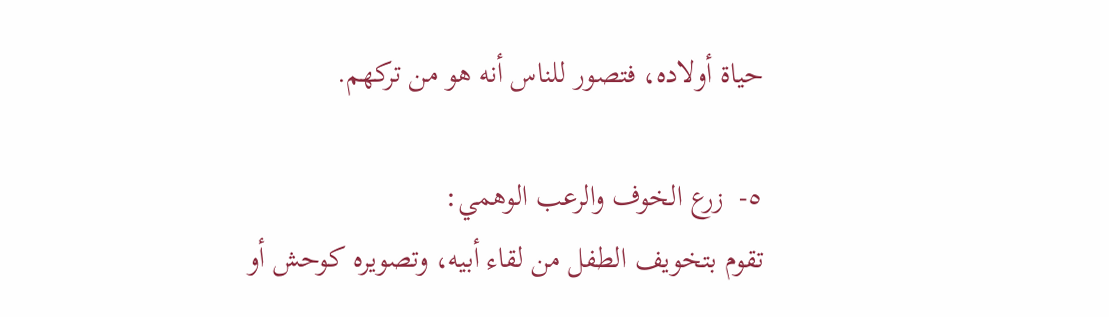حياة أولاده، فتصور للناس أنه هو من تركهم.

٥-  زرع الخوف والرعب الوهمي:
تقوم بتخويف الطفل من لقاء أبيه، وتصويره كوحش أو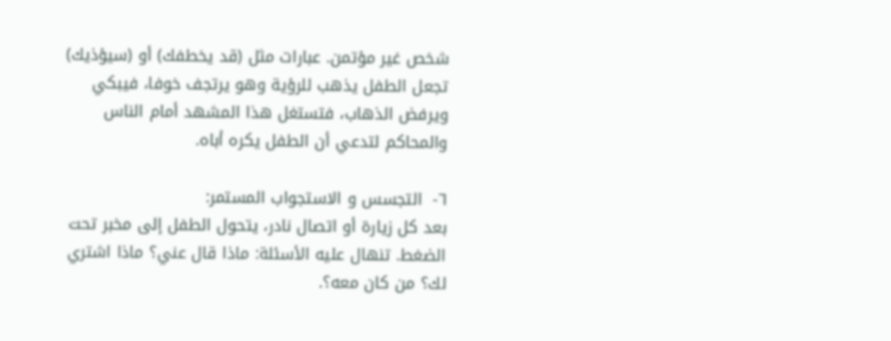شخص غير مؤتمن. عبارات مثل (قد يخطفك) أو (سيؤذيك) تجعل الطفل يذهب للرؤية وهو يرتجف خوفا، فيبكي ويرفض الذهاب، فتستغل هذا المشهد أمام الناس والمحاكم لتدعي أن الطفل يكره أباه.

٦-  التجسس و الاستجواب المستمر:
بعد كل زيارة أو اتصال نادر، يتحول الطفل إلى مخبر تحت الضغط. تنهال عليه الأسئلة: ماذا قال عني؟ ماذا اشتري لك؟ من كان معه؟.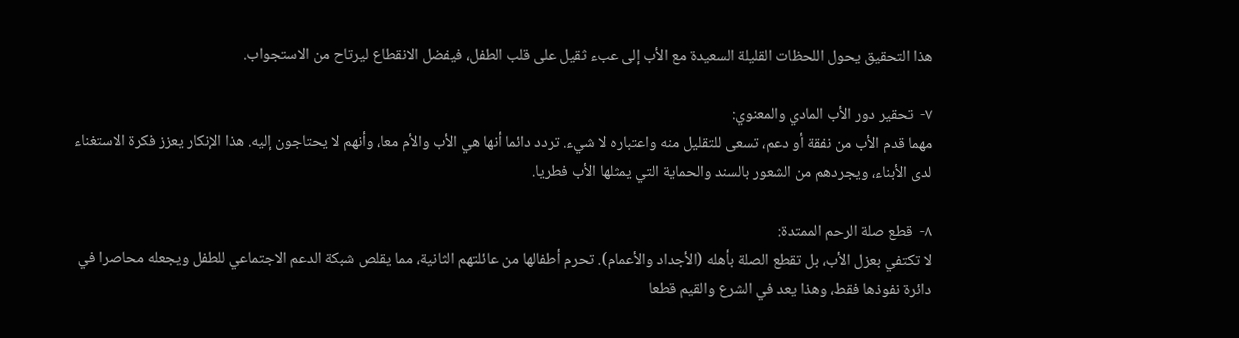هذا التحقيق يحول اللحظات القليلة السعيدة مع الأب إلى عبء ثقيل على قلب الطفل، فيفضل الانقطاع ليرتاح من الاستجواب.

٧-  تحقير دور الأب المادي والمعنوي:
مهما قدم الأب من نفقة أو دعم، تسعى للتقليل منه واعتباره لا شيء. تردد دائما أنها هي الأب والأم معا، وأنهم لا يحتاجون إليه. هذا الإنكار يعزز فكرة الاستغناء لدى الأبناء، ويجردهم من الشعور بالسند والحماية التي يمثلها الأب فطريا.

٨-  قطع صلة الرحم الممتدة:
لا تكتفي بعزل الأب، بل تقطع الصلة بأهله (الأجداد والأعمام). تحرم أطفالها من عائلتهم الثانية، مما يقلص شبكة الدعم الاجتماعي للطفل ويجعله محاصرا في دائرة نفوذها فقط، وهذا يعد في الشرع والقيم قطعا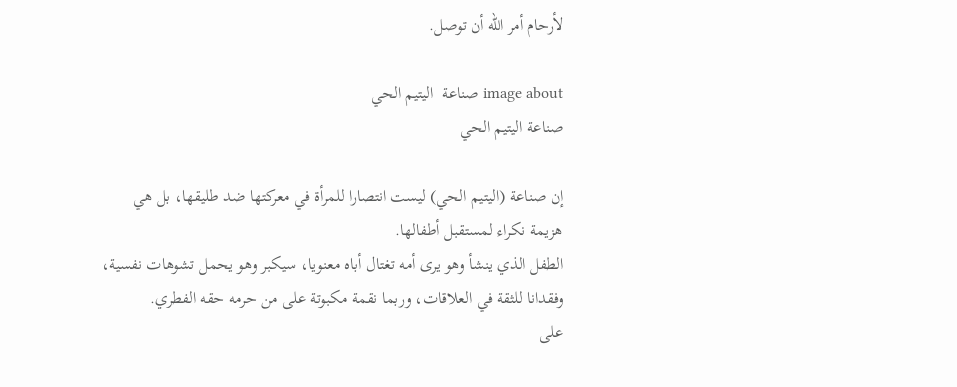لأرحام أمر الله أن توصل.

image about صناعة  اليتيم الحي
صناعة اليتيم الحي

إن صناعة (اليتيم الحي) ليست انتصارا للمرأة في معركتها ضد طليقها، بل هي هزيمة نكراء لمستقبل أطفالها.
الطفل الذي ينشأ وهو يرى أمه تغتال أباه معنويا، سيكبر وهو يحمل تشوهات نفسية، وفقدانا للثقة في العلاقات، وربما نقمة مكبوتة على من حرمه حقه الفطري.
على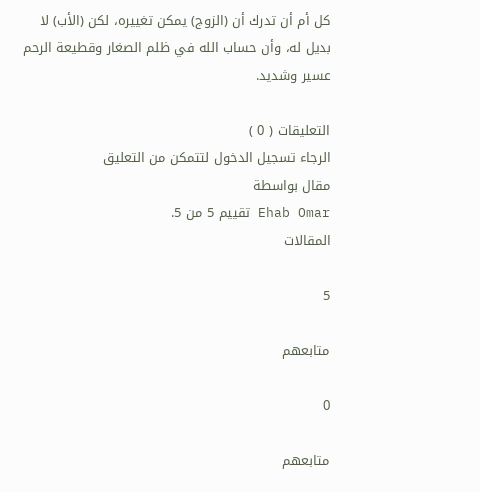كل أم أن تدرك أن (الزوج) يمكن تغييره، لكن (الأب) لا بديل له، وأن حساب الله في ظلم الصغار وقطيعة الرحم عسير وشديد.

التعليقات ( 0 )
الرجاء تسجيل الدخول لتتمكن من التعليق
مقال بواسطة
Ehab Omar تقييم 5 من 5.
المقالات

5

متابعهم

0

متابعهم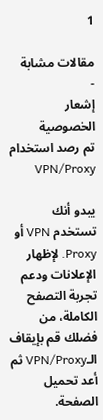1

مقالات مشابة
-
إشعار الخصوصية
تم رصد استخدام VPN/Proxy

يبدو أنك تستخدم VPN أو Proxy. لإظهار الإعلانات ودعم تجربة التصفح الكاملة، من فضلك قم بإيقاف الـVPN/Proxy ثم أعد تحميل الصفحة.